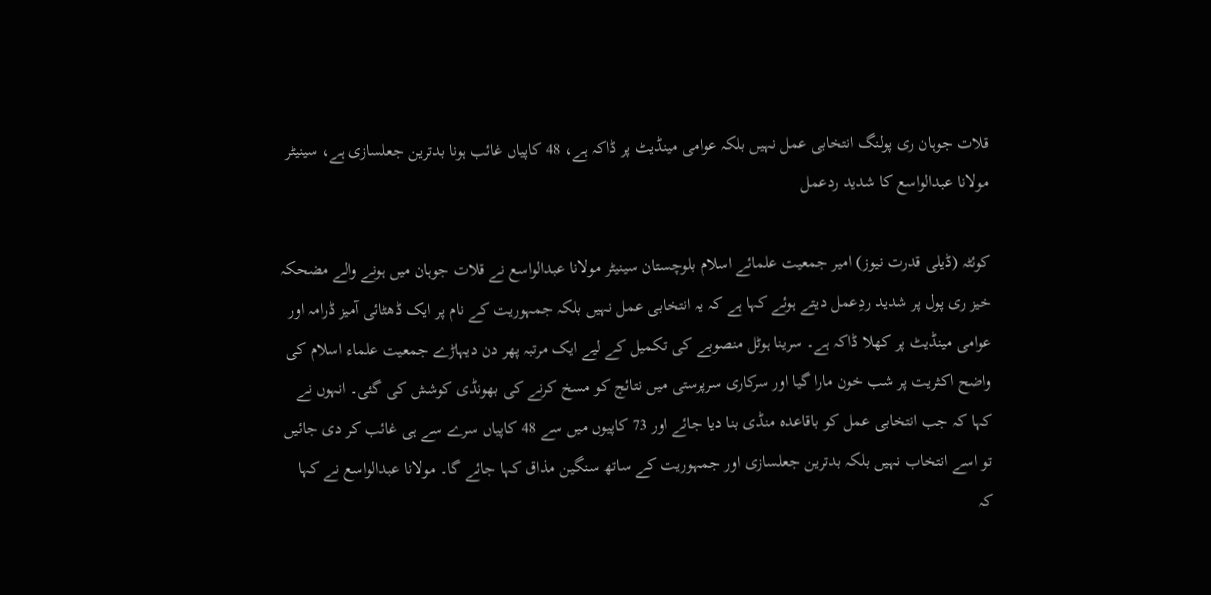قلات جوہان ری پولنگ انتخابی عمل نہیں بلکہ عوامی مینڈیٹ پر ڈاکہ ہے، 48 کاپیاں غائب ہونا بدترین جعلسازی ہے، سینیٹر مولانا عبدالواسع کا شدید ردعمل

کوئٹہ (ڈیلی قدرت نیوز) امیر جمعیت علمائے اسلام بلوچستان سینیٹر مولانا عبدالواسع نے قلات جوہان میں ہونے والے مضحکہ خیز ری پول پر شدید ردِعمل دیتے ہوئے کہا ہے کہ یہ انتخابی عمل نہیں بلکہ جمہوریت کے نام پر ایک ڈھٹائی آمیز ڈرامہ اور عوامی مینڈیٹ پر کھلا ڈاکہ ہے۔ سرینا ہوٹل منصوبے کی تکمیل کے لیے ایک مرتبہ پھر دن دیہاڑے جمعیت علماء اسلام کی واضح اکثریت پر شب خون مارا گیا اور سرکاری سرپرستی میں نتائج کو مسخ کرنے کی بھونڈی کوشش کی گئی۔ انہوں نے کہا کہ جب انتخابی عمل کو باقاعدہ منڈی بنا دیا جائے اور 73 کاپیوں میں سے 48 کاپیاں سرے سے ہی غائب کر دی جائیں تو اسے انتخاب نہیں بلکہ بدترین جعلسازی اور جمہوریت کے ساتھ سنگین مذاق کہا جائے گا۔ مولانا عبدالواسع نے کہا کہ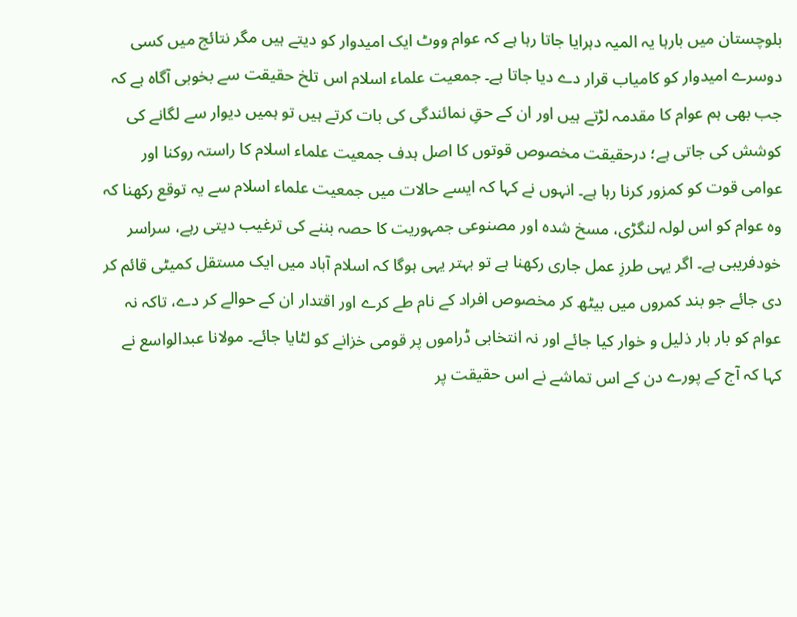بلوچستان میں بارہا یہ المیہ دہرایا جاتا رہا ہے کہ عوام ووٹ ایک امیدوار کو دیتے ہیں مگر نتائج میں کسی دوسرے امیدوار کو کامیاب قرار دے دیا جاتا ہے۔ جمعیت علماء اسلام اس تلخ حقیقت سے بخوبی آگاہ ہے کہ جب بھی ہم عوام کا مقدمہ لڑتے ہیں اور ان کے حقِ نمائندگی کی بات کرتے ہیں تو ہمیں دیوار سے لگانے کی کوشش کی جاتی ہے؛ درحقیقت مخصوص قوتوں کا اصل ہدف جمعیت علماء اسلام کا راستہ روکنا اور عوامی قوت کو کمزور کرنا رہا ہے۔ انہوں نے کہا کہ ایسے حالات میں جمعیت علماء اسلام سے یہ توقع رکھنا کہ وہ عوام کو اس لولہ لنگڑی، مسخ شدہ اور مصنوعی جمہوریت کا حصہ بننے کی ترغیب دیتی رہے، سراسر خودفریبی ہے۔ اگر یہی طرزِ عمل جاری رکھنا ہے تو بہتر یہی ہوگا کہ اسلام آباد میں ایک مستقل کمیٹی قائم کر دی جائے جو بند کمروں میں بیٹھ کر مخصوص افراد کے نام طے کرے اور اقتدار ان کے حوالے کر دے، تاکہ نہ عوام کو بار بار ذلیل و خوار کیا جائے اور نہ انتخابی ڈراموں پر قومی خزانے کو لٹایا جائے۔ مولانا عبدالواسع نے کہا کہ آج کے پورے دن کے اس تماشے نے اس حقیقت پر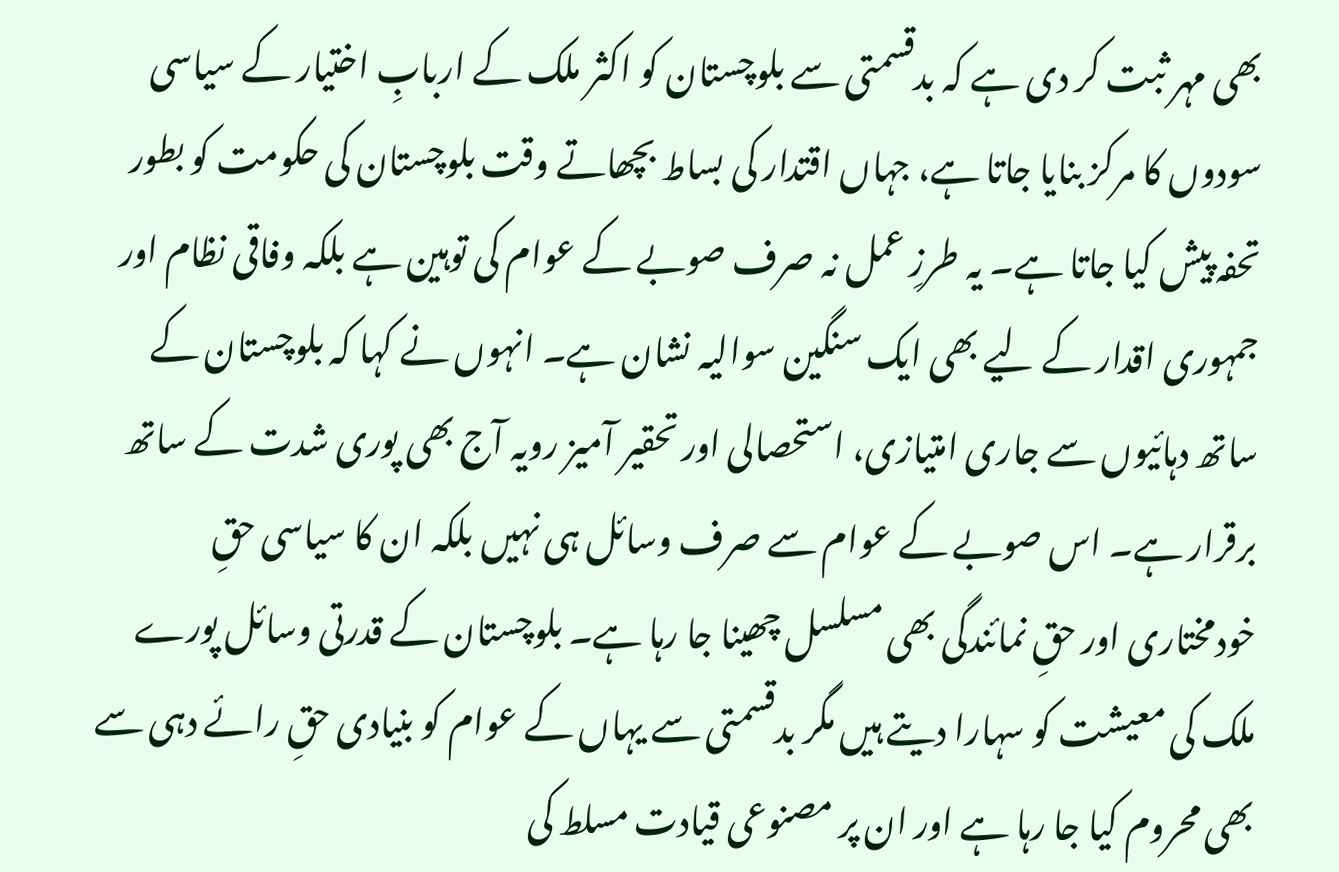بھی مہر ثبت کر دی ہے کہ بدقسمتی سے بلوچستان کو اکثر ملک کے اربابِ اختیار کے سیاسی سودوں کا مرکز بنایا جاتا ہے، جہاں اقتدار کی بساط بچھاتے وقت بلوچستان کی حکومت کو بطور تحفہ پیش کیا جاتا ہے۔ یہ طرزِ عمل نہ صرف صوبے کے عوام کی توہین ہے بلکہ وفاقی نظام اور جمہوری اقدار کے لیے بھی ایک سنگین سوالیہ نشان ہے۔ انہوں نے کہا کہ بلوچستان کے ساتھ دہائیوں سے جاری امتیازی، استحصالی اور تحقیر آمیز رویہ آج بھی پوری شدت کے ساتھ برقرار ہے۔ اس صوبے کے عوام سے صرف وسائل ہی نہیں بلکہ ان کا سیاسی حقِ خودمختاری اور حقِ نمائندگی بھی مسلسل چھینا جا رہا ہے۔ بلوچستان کے قدرتی وسائل پورے ملک کی معیشت کو سہارا دیتے ہیں مگر بدقسمتی سے یہاں کے عوام کو بنیادی حقِ رائے دہی سے بھی محروم کیا جا رہا ہے اور ان پر مصنوعی قیادت مسلط کی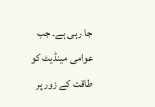جا رہی ہے۔ جب عوامی مینڈیٹ کو طاقت کے زور پر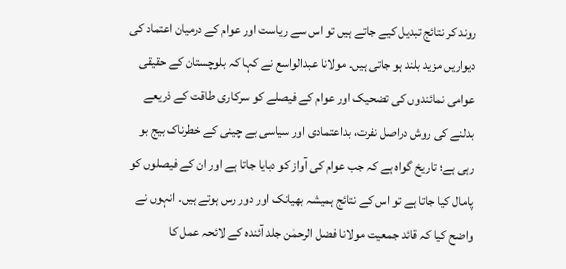روند کر نتائج تبدیل کیے جاتے ہیں تو اس سے ریاست اور عوام کے درمیان اعتماد کی دیواریں مزید بلند ہو جاتی ہیں۔ مولانا عبدالواسع نے کہا کہ بلوچستان کے حقیقی عوامی نمائندوں کی تضحیک اور عوام کے فیصلے کو سرکاری طاقت کے ذریعے بدلنے کی روش دراصل نفرت، بداعتمادی اور سیاسی بے چینی کے خطرناک بیج بو رہی ہے؛ تاریخ گواہ ہے کہ جب عوام کی آواز کو دبایا جاتا ہے اور ان کے فیصلوں کو پامال کیا جاتا ہے تو اس کے نتائج ہمیشہ بھیانک اور دور رس ہوتے ہیں۔ انہوں نے واضح کیا کہ قائد جمعیت مولانا فضل الرحمٰن جلد آئندہ کے لائحہ عمل کا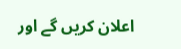اعلان کریں گے اور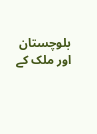بلوچستان اور ملک کے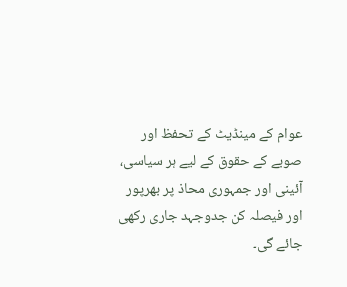عوام کے مینڈیٹ کے تحفظ اور صوبے کے حقوق کے لیے ہر سیاسی، آئینی اور جمہوری محاذ پر بھرپور اور فیصلہ کن جدوجہد جاری رکھی جائے گی۔